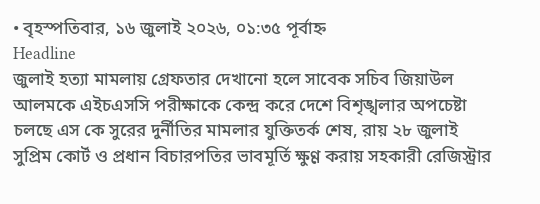• বৃহস্পতিবার, ১৬ জুলাই ২০২৬, ০১:৩৫ পূর্বাহ্ন
Headline
জুলাই হত্যা মামলায় গ্রেফতার দেখানো হলে সাবেক সচিব জিয়াউল আলমকে এইচএসসি পরীক্ষাকে কেন্দ্র করে দেশে বিশৃঙ্খলার অপচেষ্টা চলছে এস কে সুরের দুর্নীতির মামলার যুক্তিতর্ক শেষ, রায় ২৮ জুলাই সুপ্রিম কোর্ট ও প্রধান বিচারপতির ভাবমূর্তি ক্ষুণ্ণ করায় সহকারী রেজিস্ট্রার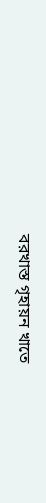বরখাস্ত গৃহায়ন খাতে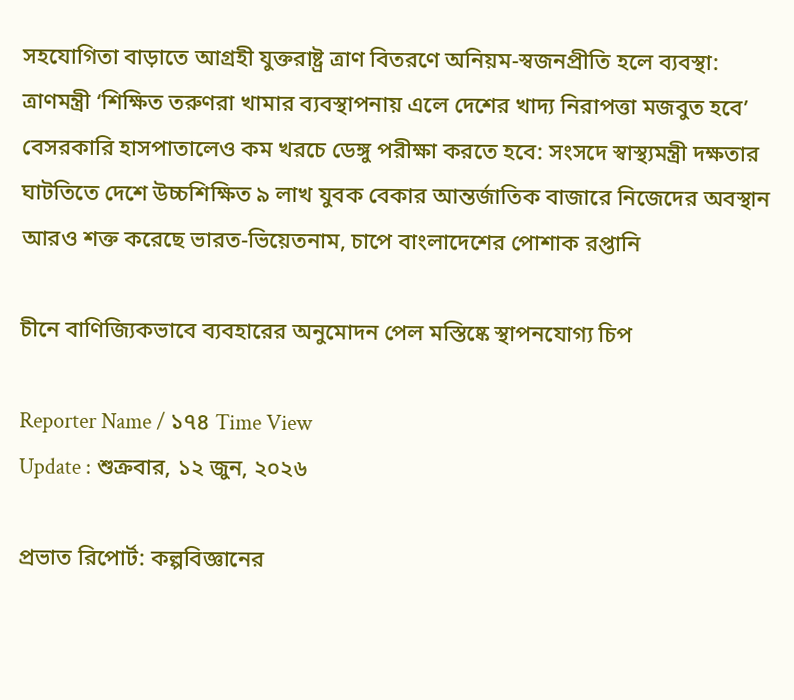সহযোগিতা বাড়াতে আগ্রহী যুক্তরাষ্ট্র ত্রাণ বিতরণে অনিয়ম-স্বজনপ্রীতি হলে ব্যবস্থা: ত্রাণমন্ত্রী ‘শিক্ষিত তরুণরা খামার ব্যবস্থাপনায় এলে দেশের খাদ্য নিরাপত্তা মজবুত হবে’ বেসরকারি হাসপাতালেও কম খরচে ডেঙ্গু পরীক্ষা করতে হবে: সংসদে স্বাস্থ্যমন্ত্রী দক্ষতার ঘাটতিতে দেশে উচ্চশিক্ষিত ৯ লাখ যুবক বেকার আন্তর্জাতিক বাজারে নিজেদের অবস্থান আরও শক্ত করেছে ভারত-ভিয়েতনাম, চাপে বাংলাদেশের পোশাক রপ্তানি

চীনে বাণিজ্যিকভাবে ব্যবহারের অনুমোদন পেল মস্তিষ্কে স্থাপনযোগ্য চিপ

Reporter Name / ১৭৪ Time View
Update : শুক্রবার, ১২ জুন, ২০২৬

প্রভাত রিপোর্ট: কল্পবিজ্ঞানের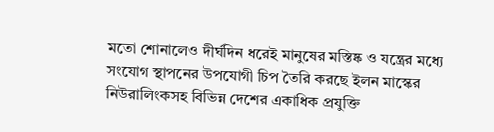মতো শোনালেও দীর্ঘদিন ধরেই মানুষের মস্তিষ্ক ও যন্ত্রের মধ্যে সংযোগ স্থাপনের উপযোগী চিপ তৈরি করছে ইলন মাস্কের নিউরালিংকসহ বিভিন্ন দেশের একাধিক প্রযুক্তি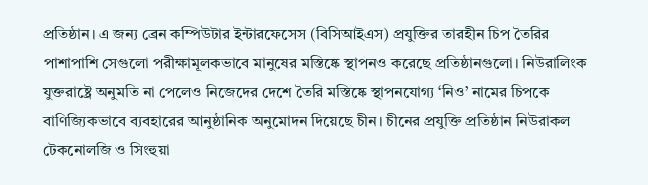প্রতিষ্ঠান। এ জন্য ব্রেন কম্পিউটার ইন্টারফেসেস (বিসিআইএস) প্রযুক্তির তারহীন চিপ তৈরির পাশাপাশি সেগুলো পরীক্ষামূলকভাবে মানুষের মস্তিষ্কে স্থাপনও করেছে প্রতিষ্ঠানগুলো। নিউরালিংক যুক্তরাষ্ট্রে অনুমতি না পেলেও নিজেদের দেশে তৈরি মস্তিষ্কে স্থাপনযোগ্য ‘নিও’ নামের চিপকে বাণিজ্যিকভাবে ব্যবহারের আনুষ্ঠানিক অনুমোদন দিয়েছে চীন। চীনের প্রযুক্তি প্রতিষ্ঠান নিউরাকল টেকনোলজি ও সিংহুয়া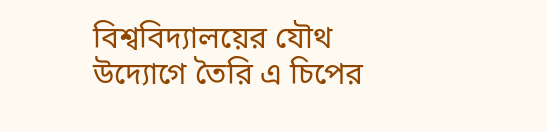বিশ্ববিদ্যালয়ের যৌথ উদ্যোগে তৈরি এ চিপের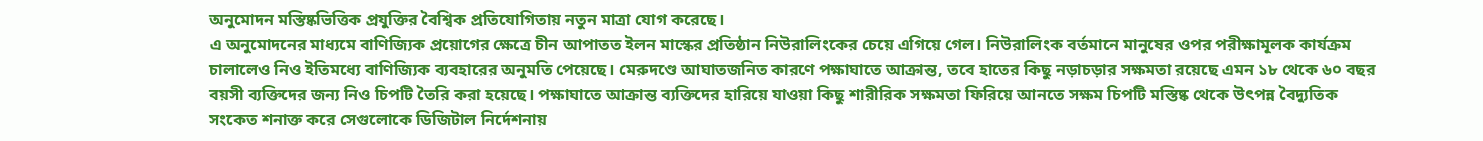অনুমোদন মস্তিষ্কভিত্তিক প্রযুক্তির বৈশ্বিক প্রতিযোগিতায় নতুন মাত্রা যোগ করেছে।
এ অনুমোদনের মাধ্যমে বাণিজ্যিক প্রয়োগের ক্ষেত্রে চীন আপাতত ইলন মাস্কের প্রতিষ্ঠান নিউরালিংকের চেয়ে এগিয়ে গেল। নিউরালিংক বর্তমানে মানুষের ওপর পরীক্ষামূলক কার্যক্রম চালালেও নিও ইতিমধ্যে বাণিজ্যিক ব্যবহারের অনুমতি পেয়েছে। মেরুদণ্ডে আঘাতজনিত কারণে পক্ষাঘাতে আক্রান্ত, তবে হাতের কিছু নড়াচড়ার সক্ষমতা রয়েছে এমন ১৮ থেকে ৬০ বছর বয়সী ব্যক্তিদের জন্য নিও চিপটি তৈরি করা হয়েছে। পক্ষাঘাতে আক্রান্ত ব্যক্তিদের হারিয়ে যাওয়া কিছু শারীরিক সক্ষমতা ফিরিয়ে আনতে সক্ষম চিপটি মস্তিষ্ক থেকে উৎপন্ন বৈদ্যুতিক সংকেত শনাক্ত করে সেগুলোকে ডিজিটাল নির্দেশনায়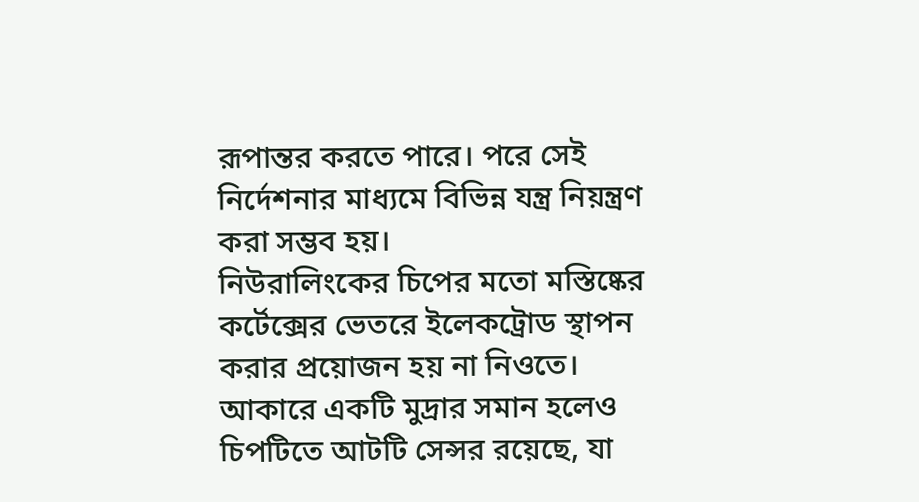রূপান্তর করতে পারে। পরে সেই নির্দেশনার মাধ্যমে বিভিন্ন যন্ত্র নিয়ন্ত্রণ করা সম্ভব হয়।
নিউরালিংকের চিপের মতো মস্তিষ্কের কর্টেক্সের ভেতরে ইলেকট্রোড স্থাপন করার প্রয়োজন হয় না নিওতে। আকারে একটি মুদ্রার সমান হলেও চিপটিতে আটটি সেন্সর রয়েছে, যা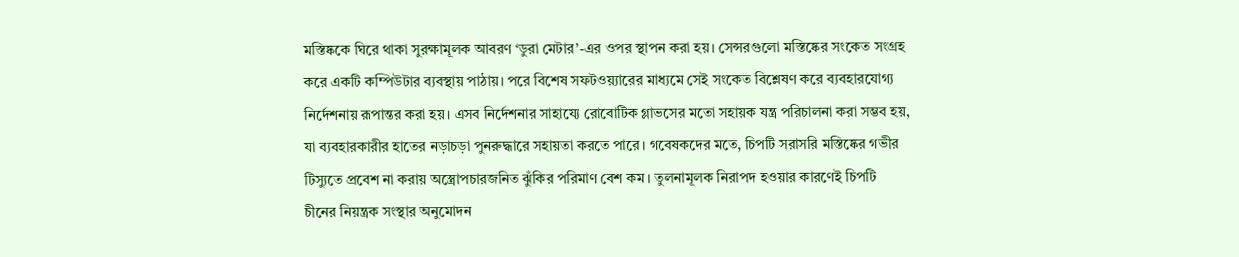মস্তিষ্ককে ঘিরে থাকা সুরক্ষামূলক আবরণ ‘ডুরা মেটার’-এর ওপর স্থাপন করা হয়। সেন্সরগুলো মস্তিষ্কের সংকেত সংগ্রহ করে একটি কম্পিউটার ব্যবস্থায় পাঠায়। পরে বিশেষ সফটওয়্যারের মাধ্যমে সেই সংকেত বিশ্লেষণ করে ব্যবহারযোগ্য নির্দেশনায় রূপান্তর করা হয়। এসব নির্দেশনার সাহায্যে রোবোটিক গ্লাভসের মতো সহায়ক যন্ত্র পরিচালনা করা সম্ভব হয়, যা ব্যবহারকারীর হাতের নড়াচড়া পুনরুদ্ধারে সহায়তা করতে পারে। গবেষকদের মতে, চিপটি সরাসরি মস্তিষ্কের গভীর টিস্যুতে প্রবেশ না করায় অস্ত্রোপচারজনিত ঝুঁকির পরিমাণ বেশ কম। তুলনামূলক নিরাপদ হওয়ার কারণেই চিপটি চীনের নিয়ন্ত্রক সংস্থার অনুমোদন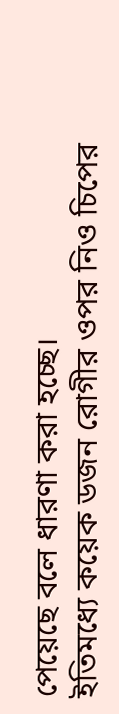পেয়েছে বলে ধারণা করা হচ্ছে।
ইতিমধ্যে কয়েক ডজন রোগীর ওপর নিও চিপের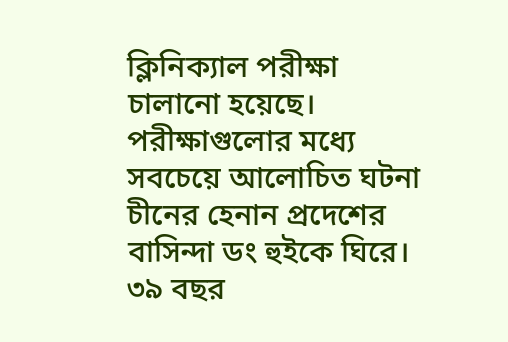ক্লিনিক্যাল পরীক্ষা চালানো হয়েছে। পরীক্ষাগুলোর মধ্যে সবচেয়ে আলোচিত ঘটনা চীনের হেনান প্রদেশের বাসিন্দা ডং হুইকে ঘিরে। ৩৯ বছর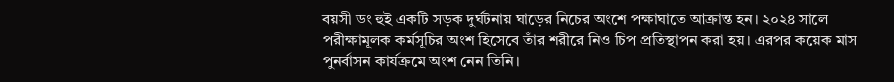বয়সী ডং হুই একটি সড়ক দুর্ঘটনায় ঘাড়ের নিচের অংশে পক্ষাঘাতে আক্রান্ত হন। ২০২৪ সালে পরীক্ষামূলক কর্মসূচির অংশ হিসেবে তাঁর শরীরে নিও চিপ প্রতিস্থাপন করা হয়। এরপর কয়েক মাস পুনর্বাসন কার্যক্রমে অংশ নেন তিনি।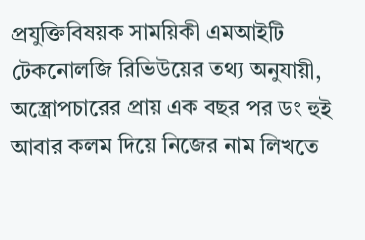প্রযুক্তিবিষয়ক সাময়িকী এমআইটি টেকনোলজি রিভিউয়ের তথ্য অনুযায়ী, অস্ত্রোপচারের প্রায় এক বছর পর ডং হুই আবার কলম দিয়ে নিজের নাম লিখতে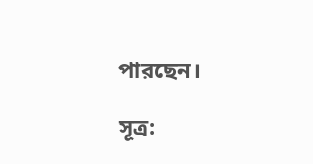পারছেন।

সূত্র: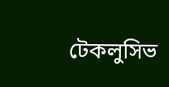টেকলুসিভ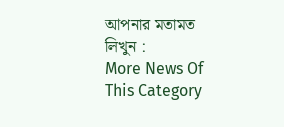আপনার মতামত লিখুন :
More News Of This Category